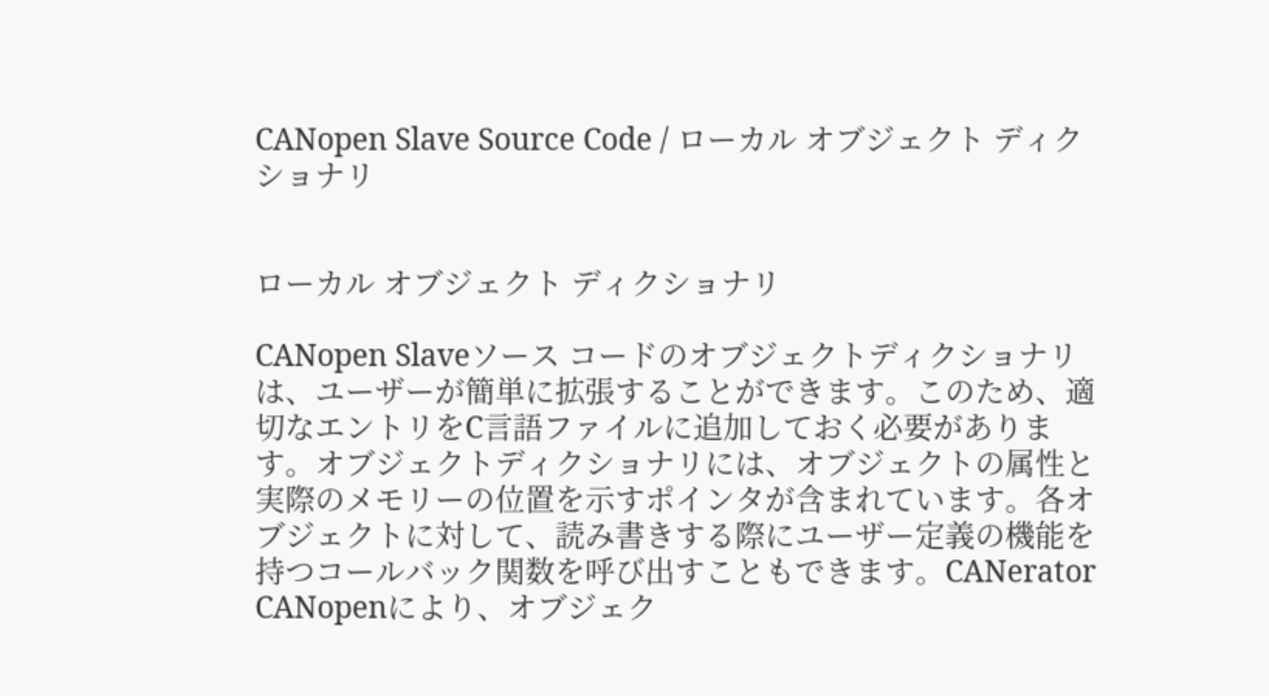CANopen Slave Source Code / ローカル オブジェクト ディクショナリ


ローカル オブジェクト ディクショナリ

CANopen Slaveソース コードのオブジェクトディクショナリは、ユーザーが簡単に拡張することができます。このため、適切なエントリをC言語ファイルに追加しておく必要があります。オブジェクトディクショナリには、オブジェクトの属性と実際のメモリーの位置を示すポインタが含まれています。各オブジェクトに対して、読み書きする際にユーザー定義の機能を持つコールバック関数を呼び出すこともできます。CANerator CANopenにより、オブジェク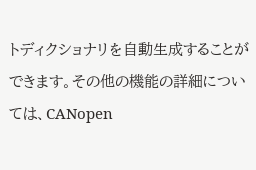トディクショナリを自動生成することができます。その他の機能の詳細については、CANopen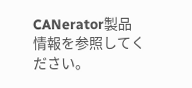CANerator製品情報を参照してください。